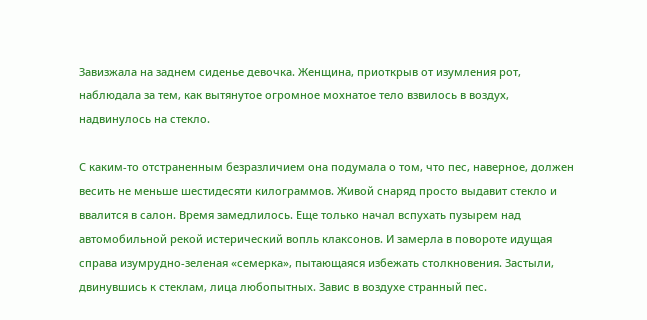Завизжала на заднем сиденье девочка. Женщина, приоткрыв от изумления рот, наблюдала за тем, как вытянутое огромное мохнатое тело взвилось в воздух, надвинулось на стекло.

С каким-то отстраненным безразличием она подумала о том, что пес, наверное, должен весить не меньше шестидесяти килограммов. Живой снаряд просто выдавит стекло и ввалится в салон. Время замедлилось. Еще только начал вспухать пузырем над автомобильной рекой истерический вопль клаксонов. И замерла в повороте идущая справа изумрудно-зеленая «семерка», пытающаяся избежать столкновения. Застыли, двинувшись к стеклам, лица любопытных. Завис в воздухе странный пес.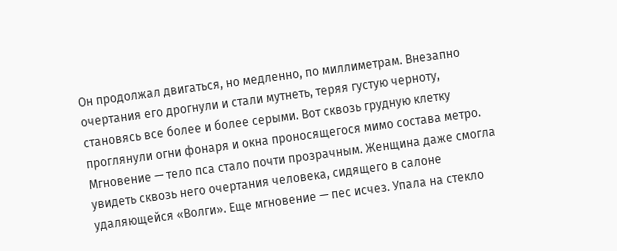Он продолжал двигаться, но медленно, по миллиметрам. Внезапно очертания его дрогнули и стали мутнеть, теряя густую черноту, становясь все более и более серыми. Вот сквозь грудную клетку проглянули огни фонаря и окна проносящегося мимо состава метро. Мгновение — тело пса стало почти прозрачным. Женщина даже смогла увидеть сквозь него очертания человека, сидящего в салоне удаляющейся «Волги». Еще мгновение — пес исчез. Упала на стекло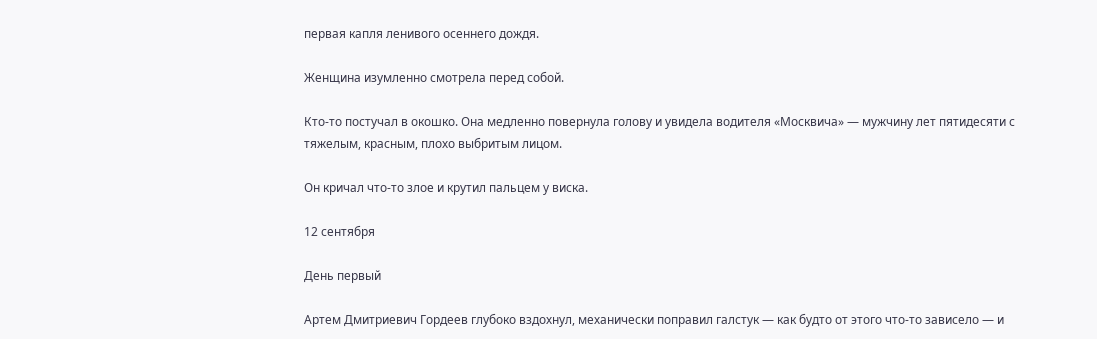первая капля ленивого осеннего дождя.

Женщина изумленно смотрела перед собой.

Кто-то постучал в окошко. Она медленно повернула голову и увидела водителя «Москвича» — мужчину лет пятидесяти с тяжелым, красным, плохо выбритым лицом.

Он кричал что-то злое и крутил пальцем у виска.

12 сентября

День первый

Артем Дмитриевич Гордеев глубоко вздохнул, механически поправил галстук — как будто от этого что-то зависело — и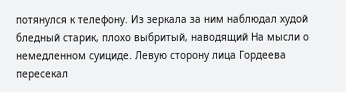потянулся к телефону. Из зеркала за ним наблюдал худой бледный старик, плохо выбритый, наводящий На мысли о немедленном суициде. Левую сторону лица Гордеева пересекал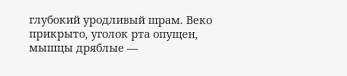глубокий уродливый шрам. Веко прикрыто, уголок рта опущен, мышцы дряблые —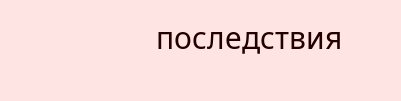последствия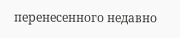перенесенного недавно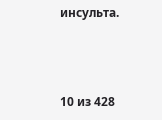инсульта.



10 из 428